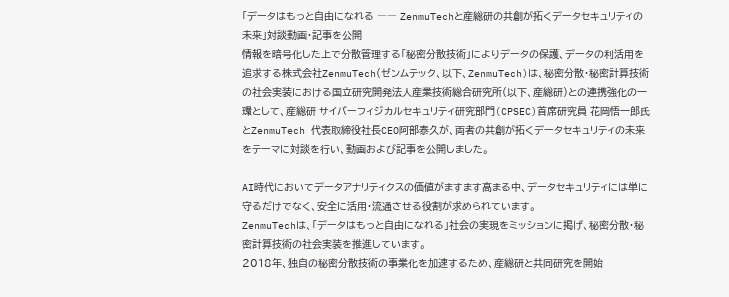「データはもっと自由になれる ―― ZenmuTechと産総研の共創が拓くデータセキュリティの未来」対談動画・記事を公開
情報を暗号化した上で分散管理する「秘密分散技術」によりデータの保護、データの利活用を追求する株式会社ZenmuTech(ゼンムテック、以下、ZenmuTech)は、秘密分散・秘密計算技術の社会実装における国立研究開発法人産業技術総合研究所(以下、産総研)との連携強化の一環として、産総研 サイバーフィジカルセキュリティ研究部門(CPSEC)首席研究員 花岡悟一郎氏とZenmuTech 代表取締役社長CEO阿部泰久が、両者の共創が拓くデータセキュリティの未来をテーマに対談を行い、動画および記事を公開しました。

AI時代においてデータアナリティクスの価値がますます高まる中、データセキュリティには単に守るだけでなく、安全に活用・流通させる役割が求められています。
ZenmuTechは、「データはもっと自由になれる」社会の実現をミッションに掲げ、秘密分散・秘密計算技術の社会実装を推進しています。
2018年、独自の秘密分散技術の事業化を加速するため、産総研と共同研究を開始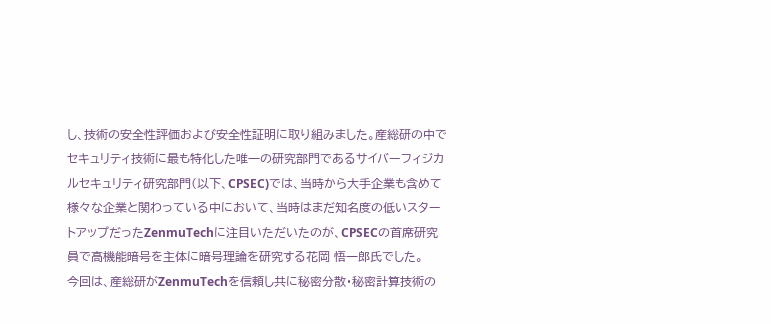し、技術の安全性評価および安全性証明に取り組みました。産総研の中でセキュリティ技術に最も特化した唯一の研究部門であるサイバーフィジカルセキュリティ研究部門(以下、CPSEC)では、当時から大手企業も含めて様々な企業と関わっている中において、当時はまだ知名度の低いスタートアップだったZenmuTechに注目いただいたのが、CPSECの首席研究員で高機能暗号を主体に暗号理論を研究する花岡 悟一郎氏でした。
今回は、産総研がZenmuTechを信頼し共に秘密分散・秘密計算技術の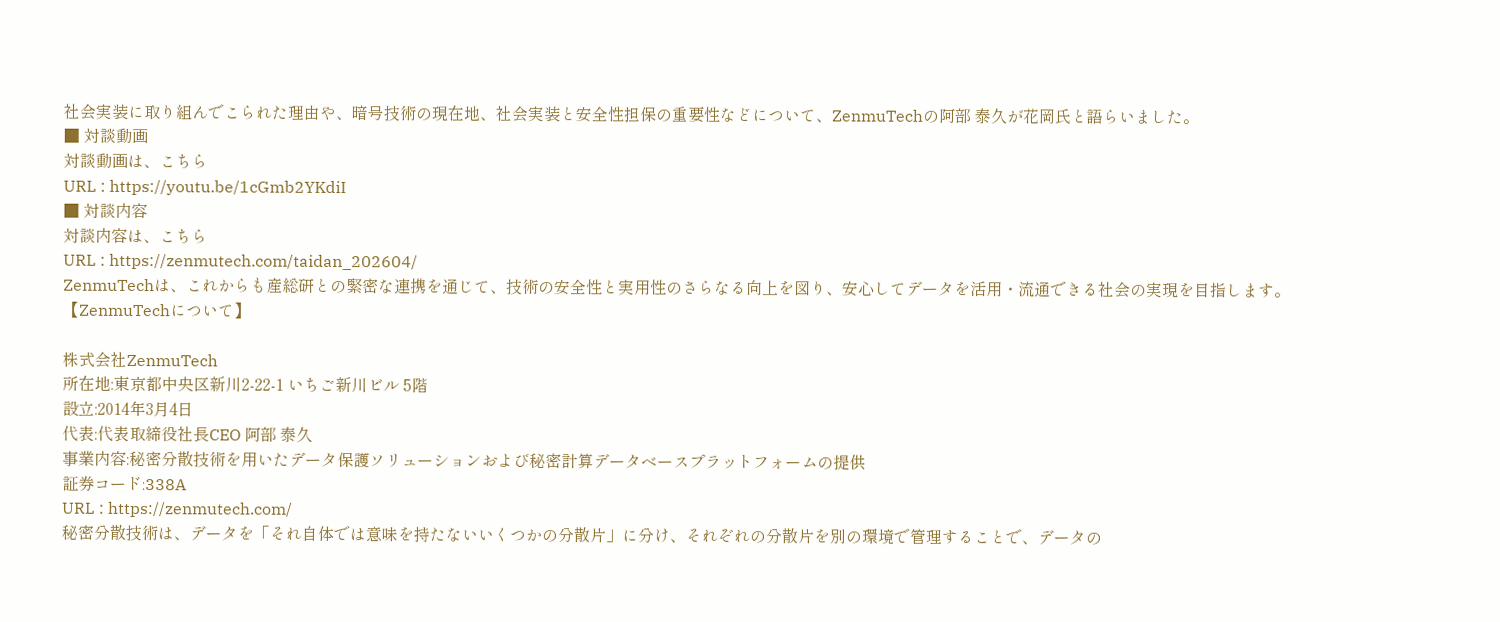社会実装に取り組んでこられた理由や、暗号技術の現在地、社会実装と安全性担保の重要性などについて、ZenmuTechの阿部 泰久が花岡氏と語らいました。
■ 対談動画
対談動画は、こちら
URL : https://youtu.be/1cGmb2YKdiI
■ 対談内容
対談内容は、こちら
URL : https://zenmutech.com/taidan_202604/
ZenmuTechは、これからも産総研との緊密な連携を通じて、技術の安全性と実用性のさらなる向上を図り、安心してデータを活用・流通できる社会の実現を目指します。
【ZenmuTechについて】

株式会社ZenmuTech
所在地:東京都中央区新川2-22-1 いちご新川ビル 5階
設立:2014年3月4日
代表:代表取締役社長CEO 阿部 泰久
事業内容:秘密分散技術を用いたデータ保護ソリューションおよび秘密計算データベースプラットフォームの提供
証券コード:338A
URL : https://zenmutech.com/
秘密分散技術は、データを「それ自体では意味を持たないいくつかの分散片」に分け、それぞれの分散片を別の環境で管理することで、データの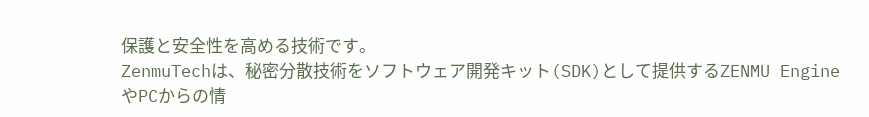保護と安全性を高める技術です。
ZenmuTechは、秘密分散技術をソフトウェア開発キット(SDK)として提供するZENMU EngineやPCからの情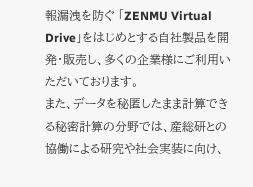報漏洩を防ぐ 「ZENMU Virtual Drive」をはじめとする自社製品を開発・販売し、多くの企業様にご利用いただいております。
また、データを秘匿したまま計算できる秘密計算の分野では、産総研との協働による研究や社会実装に向け、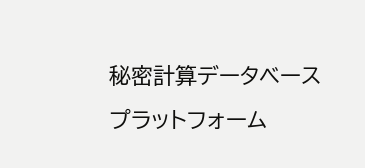秘密計算データベースプラットフォーム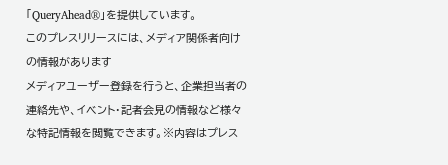「QueryAhead®」を提供しています。
このプレスリリースには、メディア関係者向けの情報があります
メディアユーザー登録を行うと、企業担当者の連絡先や、イベント・記者会見の情報など様々な特記情報を閲覧できます。※内容はプレス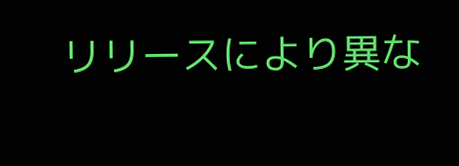リリースにより異な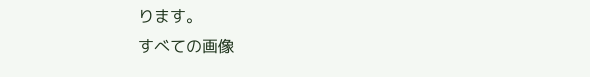ります。
すべての画像